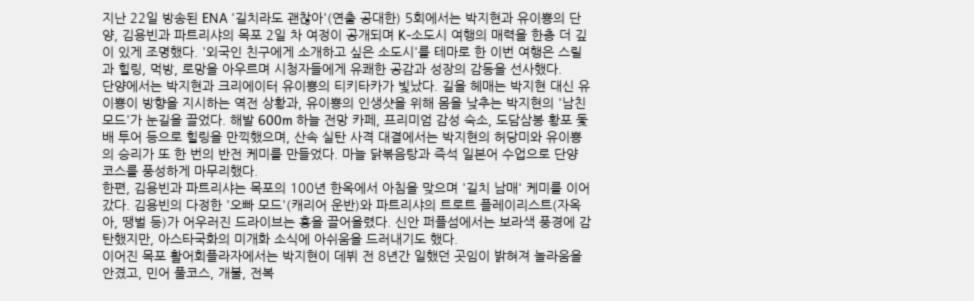지난 22일 방송된 ENA '길치라도 괜찮아'(연출 공대한) 5회에서는 박지현과 유이뿅의 단양, 김용빈과 파트리샤의 목포 2일 차 여정이 공개되며 K-소도시 여행의 매력을 한층 더 깊이 있게 조명했다. '외국인 친구에게 소개하고 싶은 소도시'를 테마로 한 이번 여행은 스릴과 힐링, 먹방, 로망을 아우르며 시청자들에게 유쾌한 공감과 성장의 감동을 선사했다.
단양에서는 박지현과 크리에이터 유이뿅의 티키타카가 빛났다. 길을 헤매는 박지현 대신 유이뿅이 방향을 지시하는 역전 상황과, 유이뿅의 인생샷을 위해 몸을 낮추는 박지현의 '남친 모드'가 눈길을 끌었다. 해발 600m 하늘 전망 카페, 프리미엄 감성 숙소, 도담삼봉 황포 돛배 투어 등으로 힐링을 만끽했으며, 산속 실탄 사격 대결에서는 박지현의 허당미와 유이뿅의 승리가 또 한 번의 반전 케미를 만들었다. 마늘 닭볶음탕과 즉석 일본어 수업으로 단양 코스를 풍성하게 마무리했다.
한편, 김용빈과 파트리샤는 목포의 100년 한옥에서 아침을 맞으며 '길치 남매' 케미를 이어갔다. 김용빈의 다정한 '오빠 모드'(캐리어 운반)와 파트리샤의 트로트 플레이리스트(자옥아, 땡벌 등)가 어우러진 드라이브는 흥을 끌어올렸다. 신안 퍼플섬에서는 보라색 풍경에 감탄했지만, 아스타국화의 미개화 소식에 아쉬움을 드러내기도 했다.
이어진 목포 활어회플라자에서는 박지현이 데뷔 전 8년간 일했던 곳임이 밝혀져 놀라움을 안겼고, 민어 풀코스, 개불, 전복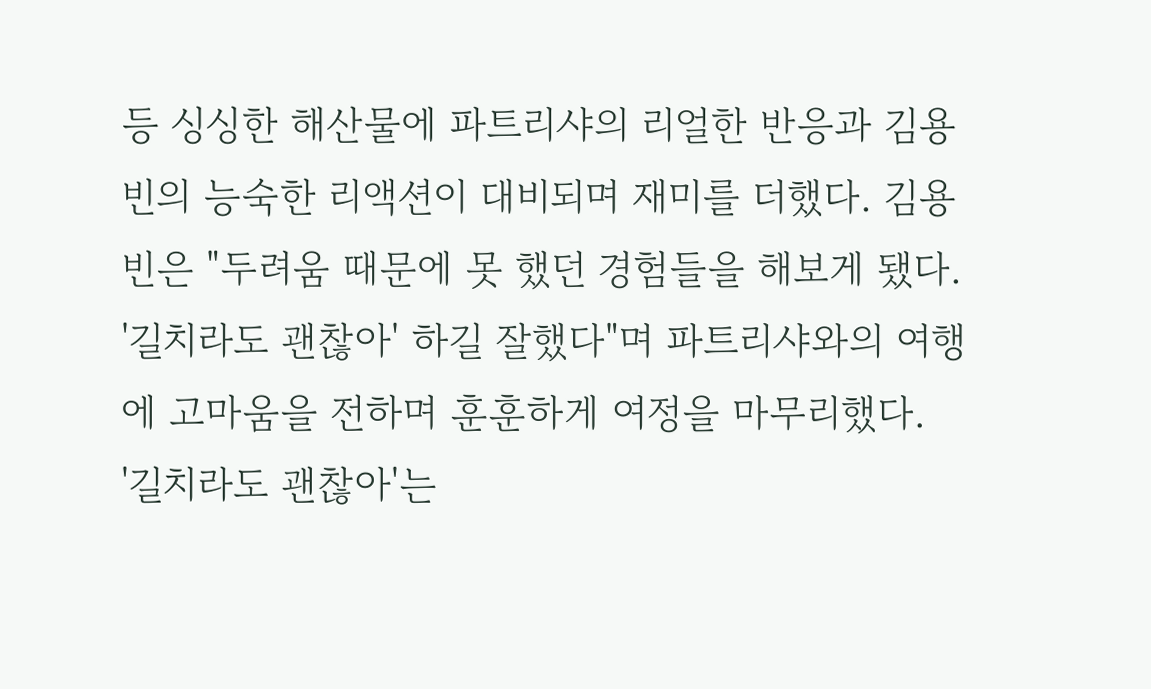등 싱싱한 해산물에 파트리샤의 리얼한 반응과 김용빈의 능숙한 리액션이 대비되며 재미를 더했다. 김용빈은 "두려움 때문에 못 했던 경험들을 해보게 됐다. '길치라도 괜찮아' 하길 잘했다"며 파트리샤와의 여행에 고마움을 전하며 훈훈하게 여정을 마무리했다.
'길치라도 괜찮아'는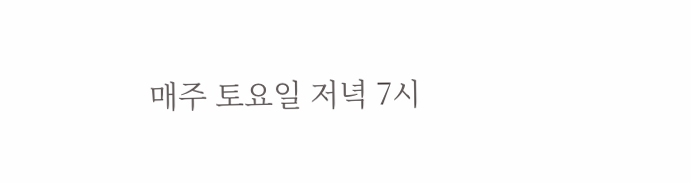매주 토요일 저녁 7시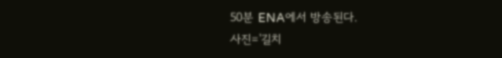50분 ENA에서 방송된다.
사진='길치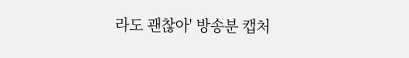라도 괜찮아' 방송분 캡처